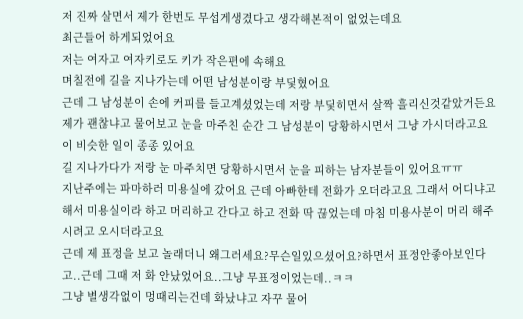저 진짜 살면서 제가 한번도 무섭게생겼다고 생각해본적이 없었는데요
최근들어 하게되었어요
저는 여자고 여자키로도 키가 작은편에 속해요
며칠전에 길을 지나가는데 어떤 남성분이랑 부딫혔어요
근데 그 남성분이 손에 커피를 들고계셨었는데 저랑 부딫히면서 살짝 흘리신것같았거든요
제가 괜찮냐고 물어보고 눈을 마주친 순간 그 남성분이 당황하시면서 그냥 가시더라고요
이 비슷한 일이 종종 있어요
길 지나가다가 저랑 눈 마주치면 당황하시면서 눈을 피하는 남자분들이 있어요ㅠㅠ
지난주에는 파마하러 미용실에 갔어요 근데 아빠한테 전화가 오더라고요 그래서 어디냐고해서 미용실이라 하고 머리하고 간다고 하고 전화 딱 끊었는데 마침 미용사분이 머리 해주시려고 오시더라고요
근데 제 표정을 보고 놀래더니 왜그러세요?무슨일있으셨어요?하면서 표정안좋아보인다고..근데 그때 저 화 안났었어요..그냥 무표정이었는데..ㅋㅋ
그냥 별생각없이 멍때리는건데 화났냐고 자꾸 물어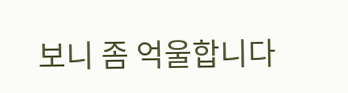보니 좀 억울합니다